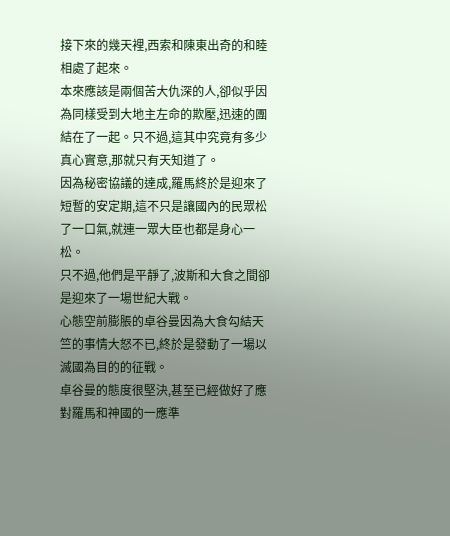接下來的幾天裡,西索和陳東出奇的和睦相處了起來。
本來應該是兩個苦大仇深的人,卻似乎因為同樣受到大地主左命的欺壓,迅速的團結在了一起。只不過,這其中究竟有多少真心實意,那就只有天知道了。
因為秘密協議的達成,羅馬終於是迎來了短暫的安定期,這不只是讓國內的民眾松了一口氣,就連一眾大臣也都是身心一松。
只不過,他們是平靜了,波斯和大食之間卻是迎來了一場世紀大戰。
心態空前膨脹的卓谷曼因為大食勾結天竺的事情大怒不已,終於是發動了一場以滅國為目的的征戰。
卓谷曼的態度很堅決,甚至已經做好了應對羅馬和神國的一應準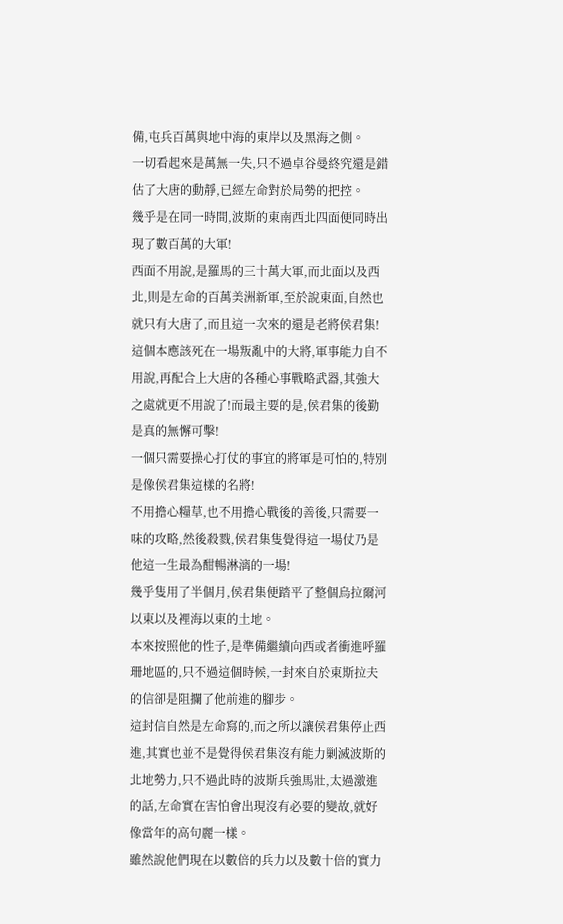備,屯兵百萬與地中海的東岸以及黑海之側。
一切看起來是萬無一失,只不過卓谷曼終究還是錯估了大唐的動靜,已經左命對於局勢的把控。
幾乎是在同一時間,波斯的東南西北四面便同時出現了數百萬的大軍!
西面不用說,是羅馬的三十萬大軍,而北面以及西北,則是左命的百萬美洲新軍,至於說東面,自然也就只有大唐了,而且這一次來的還是老將侯君集!
這個本應該死在一場叛亂中的大將,軍事能力自不用說,再配合上大唐的各種心事戰略武器,其強大之處就更不用說了!而最主要的是,侯君集的後勤是真的無懈可擊!
一個只需要操心打仗的事宜的將軍是可怕的,特別是像侯君集這樣的名將!
不用擔心糧草,也不用擔心戰後的善後,只需要一味的攻略,然後殺戮,侯君集隻覺得這一場仗乃是他這一生最為酣暢淋漓的一場!
幾乎隻用了半個月,侯君集便踏平了整個烏拉爾河以東以及裡海以東的土地。
本來按照他的性子,是準備繼續向西或者衝進呼羅珊地區的,只不過這個時候,一封來自於東斯拉夫的信卻是阻攔了他前進的腳步。
這封信自然是左命寫的,而之所以讓侯君集停止西進,其實也並不是覺得侯君集沒有能力剿滅波斯的北地勢力,只不過此時的波斯兵強馬壯,太過激進的話,左命實在害怕會出現沒有必要的變故,就好像當年的高句麗一樣。
雖然說他們現在以數倍的兵力以及數十倍的實力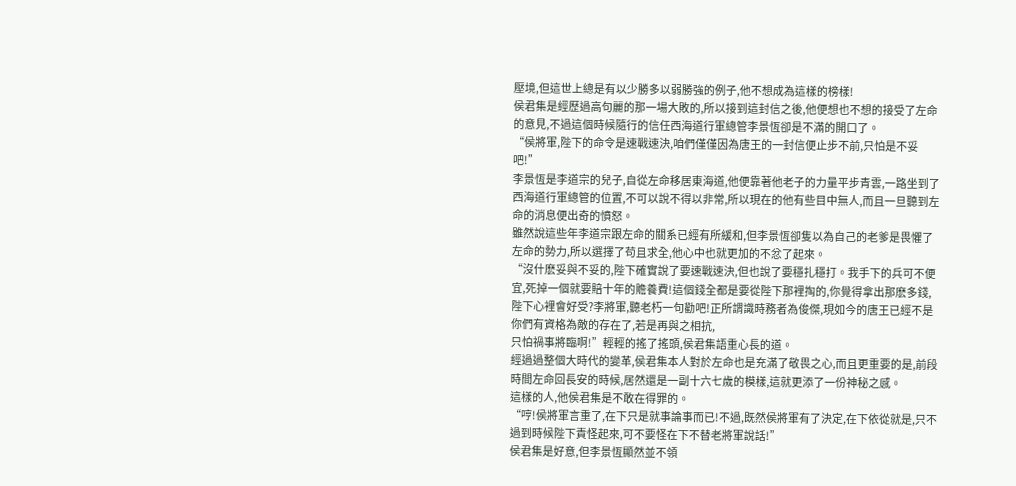壓境,但這世上總是有以少勝多以弱勝強的例子,他不想成為這樣的榜樣!
侯君集是經歷過高句麗的那一場大敗的,所以接到這封信之後,他便想也不想的接受了左命的意見,不過這個時候隨行的信任西海道行軍總管李景恆卻是不滿的開口了。
“侯將軍,陛下的命令是速戰速決,咱們僅僅因為唐王的一封信便止步不前,只怕是不妥吧!”
李景恆是李道宗的兒子,自從左命移居東海道,他便靠著他老子的力量平步青雲,一路坐到了西海道行軍總管的位置,不可以說不得以非常,所以現在的他有些目中無人,而且一旦聽到左命的消息便出奇的憤怒。
雖然說這些年李道宗跟左命的關系已經有所緩和,但李景恆卻隻以為自己的老爹是畏懼了左命的勢力,所以選擇了苟且求全,他心中也就更加的不忿了起來。
“沒什麽妥與不妥的,陛下確實說了要速戰速決,但也說了要穩扎穩打。我手下的兵可不便宜,死掉一個就要賠十年的贍養費!這個錢全都是要從陛下那裡掏的,你覺得拿出那麽多錢,陛下心裡會好受?李將軍,聽老朽一句勸吧!正所謂識時務者為俊傑,現如今的唐王已經不是你們有資格為敵的存在了,若是再與之相抗,
只怕禍事將臨啊!”輕輕的搖了搖頭,侯君集語重心長的道。
經過過整個大時代的變革,侯君集本人對於左命也是充滿了敬畏之心,而且更重要的是,前段時間左命回長安的時候,居然還是一副十六七歲的模樣,這就更添了一份神秘之感。
這樣的人,他侯君集是不敢在得罪的。
“哼!侯將軍言重了,在下只是就事論事而已!不過,既然侯將軍有了決定,在下依從就是,只不過到時候陛下責怪起來,可不要怪在下不替老將軍說話!”
侯君集是好意,但李景恆顯然並不領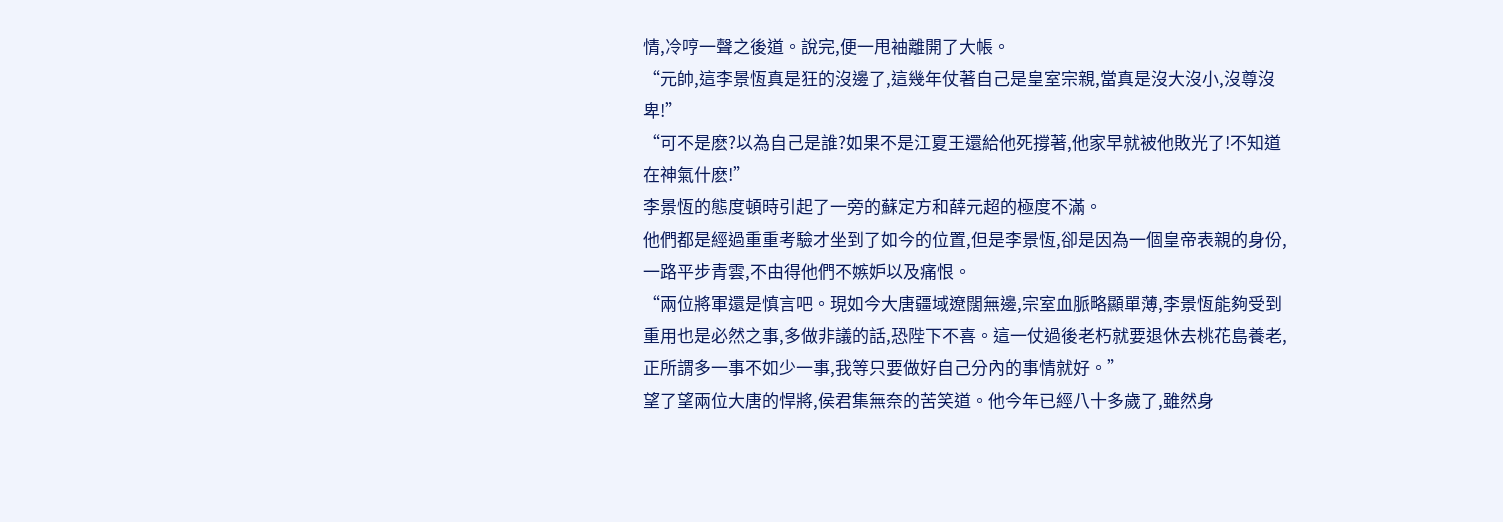情,冷哼一聲之後道。說完,便一甩袖離開了大帳。
“元帥,這李景恆真是狂的沒邊了,這幾年仗著自己是皇室宗親,當真是沒大沒小,沒尊沒卑!”
“可不是麽?以為自己是誰?如果不是江夏王還給他死撐著,他家早就被他敗光了!不知道在神氣什麽!”
李景恆的態度頓時引起了一旁的蘇定方和薛元超的極度不滿。
他們都是經過重重考驗才坐到了如今的位置,但是李景恆,卻是因為一個皇帝表親的身份,一路平步青雲,不由得他們不嫉妒以及痛恨。
“兩位將軍還是慎言吧。現如今大唐疆域遼闊無邊,宗室血脈略顯單薄,李景恆能夠受到重用也是必然之事,多做非議的話,恐陛下不喜。這一仗過後老朽就要退休去桃花島養老,正所謂多一事不如少一事,我等只要做好自己分內的事情就好。”
望了望兩位大唐的悍將,侯君集無奈的苦笑道。他今年已經八十多歲了,雖然身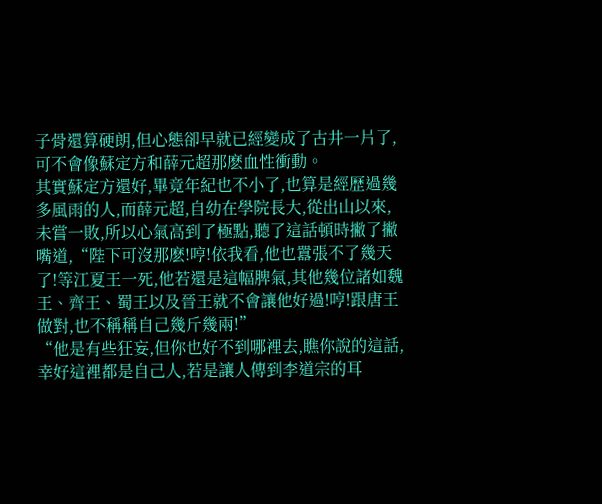子骨還算硬朗,但心態卻早就已經變成了古井一片了,可不會像蘇定方和薛元超那麽血性衝動。
其實蘇定方還好,畢竟年紀也不小了,也算是經歷過幾多風雨的人,而薛元超,自幼在學院長大,從出山以來,未嘗一敗,所以心氣高到了極點,聽了這話頓時撇了撇嘴道,“陛下可沒那麽!哼!依我看,他也囂張不了幾天了!等江夏王一死,他若還是這幅脾氣,其他幾位諸如魏王、齊王、蜀王以及晉王就不會讓他好過!哼!跟唐王做對,也不稱稱自己幾斤幾兩!”
“他是有些狂妄,但你也好不到哪裡去,瞧你說的這話,幸好這裡都是自己人,若是讓人傳到李道宗的耳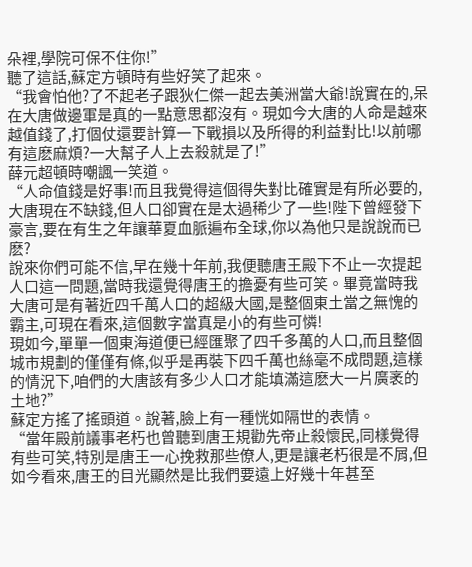朵裡,學院可保不住你!”
聽了這話,蘇定方頓時有些好笑了起來。
“我會怕他?了不起老子跟狄仁傑一起去美洲當大爺!說實在的,呆在大唐做邊軍是真的一點意思都沒有。現如今大唐的人命是越來越值錢了,打個仗還要計算一下戰損以及所得的利益對比!以前哪有這麽麻煩?一大幫子人上去殺就是了!”
薛元超頓時嘲諷一笑道。
“人命值錢是好事!而且我覺得這個得失對比確實是有所必要的,大唐現在不缺錢,但人口卻實在是太過稀少了一些!陛下曾經發下豪言,要在有生之年讓華夏血脈遍布全球,你以為他只是說說而已麽?
說來你們可能不信,早在幾十年前,我便聽唐王殿下不止一次提起人口這一問題,當時我還覺得唐王的擔憂有些可笑。畢竟當時我大唐可是有著近四千萬人口的超級大國,是整個東土當之無愧的霸主,可現在看來,這個數字當真是小的有些可憐!
現如今,單單一個東海道便已經匯聚了四千多萬的人口,而且整個城市規劃的僅僅有條,似乎是再裝下四千萬也絲毫不成問題,這樣的情況下,咱們的大唐該有多少人口才能填滿這麽大一片廣袤的土地?”
蘇定方搖了搖頭道。說著,臉上有一種恍如隔世的表情。
“當年殿前議事老朽也曾聽到唐王規勸先帝止殺懷民,同樣覺得有些可笑,特別是唐王一心挽救那些僚人,更是讓老朽很是不屑,但如今看來,唐王的目光顯然是比我們要遠上好幾十年甚至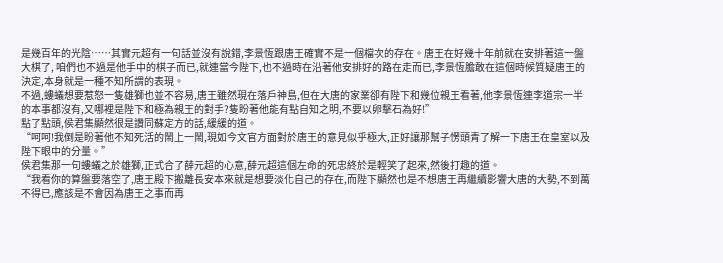是幾百年的光陰……其實元超有一句話並沒有說錯,李景恆跟唐王確實不是一個檔次的存在。唐王在好幾十年前就在安排著這一盤大棋了, 咱們也不過是他手中的棋子而已,就連當今陛下,也不過時在沿著他安排好的路在走而已,李景恆膽敢在這個時候質疑唐王的決定,本身就是一種不知所謂的表現。
不過,螻蟻想要惹怒一隻雄獅也並不容易,唐王雖然現在落戶神島,但在大唐的家業卻有陛下和幾位親王看著,他李景恆連李道宗一半的本事都沒有,又哪裡是陛下和極為親王的對手?隻盼著他能有點自知之明,不要以卵擊石為好!”
點了點頭,侯君集顯然很是讚同蘇定方的話,緩緩的道。
“呵呵!我倒是盼著他不知死活的鬧上一鬧,現如今文官方面對於唐王的意見似乎極大,正好讓那幫子愣頭青了解一下唐王在皇室以及陛下眼中的分量。”
侯君集那一句螻蟻之於雄獅,正式合了薛元超的心意,薛元超這個左命的死忠終於是輕笑了起來,然後打趣的道。
“我看你的算盤要落空了,唐王殿下搬離長安本來就是想要淡化自己的存在,而陛下顯然也是不想唐王再繼續影響大唐的大勢,不到萬不得已,應該是不會因為唐王之事而再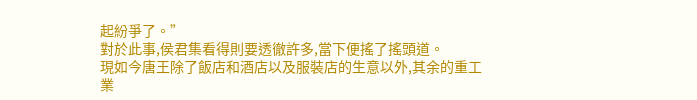起紛爭了。”
對於此事,侯君集看得則要透徹許多,當下便搖了搖頭道。
現如今唐王除了飯店和酒店以及服裝店的生意以外,其余的重工業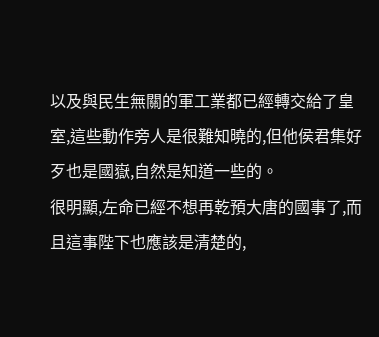以及與民生無關的軍工業都已經轉交給了皇室,這些動作旁人是很難知曉的,但他侯君集好歹也是國嶽,自然是知道一些的。
很明顯,左命已經不想再乾預大唐的國事了,而且這事陛下也應該是清楚的,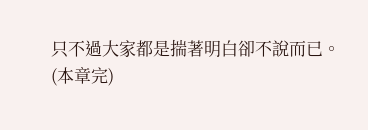只不過大家都是揣著明白卻不說而已。
(本章完)